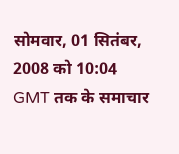सोमवार, 01 सितंबर, 2008 को 10:04 GMT तक के समाचार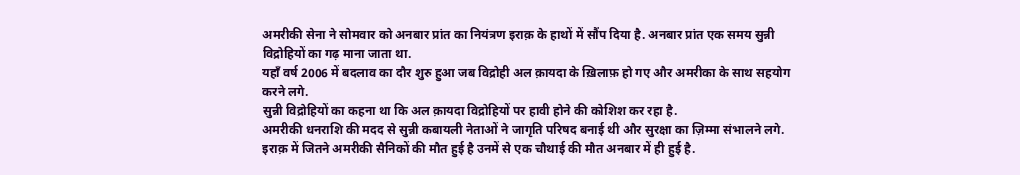अमरीकी सेना ने सोमवार को अनबार प्रांत का नियंत्रण इराक़ के हाथों में सौंप दिया है. अनबार प्रांत एक समय सुन्नी विद्रोहियों का गढ़ माना जाता था.
यहाँ वर्ष 2006 में बदलाव का दौर शुरु हुआ जब विद्रोही अल क़ायदा के ख़िलाफ़ हो गए और अमरीका के साथ सहयोग करने लगे.
सुन्नी विद्रोहियों का कहना था कि अल क़ायदा विद्रोहियों पर हावी होने की कोशिश कर रहा है.
अमरीकी धनराशि की मदद से सुन्नी कबायली नेताओं ने जागृति परिषद बनाई थी और सुरक्षा का ज़िम्मा संभालने लगे.
इराक़ में जितने अमरीकी सैनिकों की मौत हुई है उनमें से एक चौथाई की मौत अनबार में ही हुई है.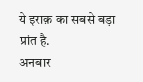ये इराक़ का सबसे बड़ा प्रांत है.
अनबार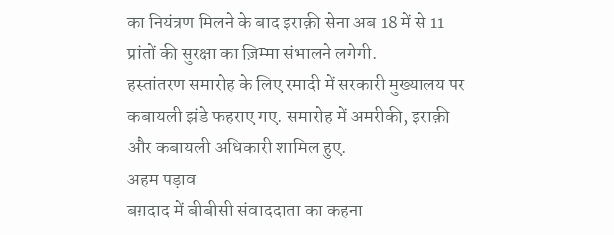का नियंत्रण मिलने के बाद इराक़ी सेना अब 18 में से 11 प्रांतों की सुरक्षा का ज़िम्मा संभालने लगेगी.
हस्तांतरण समारोह के लिए रमादी में सरकारी मुख्यालय पर कबायली झंडे फहराए गए. समारोह में अमरीकी, इराक़ी और कबायली अधिकारी शामिल हुए.
अहम पड़ाव
बग़दाद में बीबीसी संवाददाता का कहना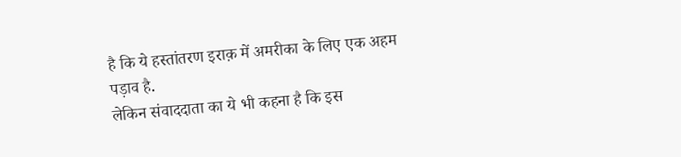है कि ये हस्तांतरण इराक़ में अमरीका के लिए एक अहम पड़ाव है.
लेकिन संवाददाता का ये भी कहना है कि इस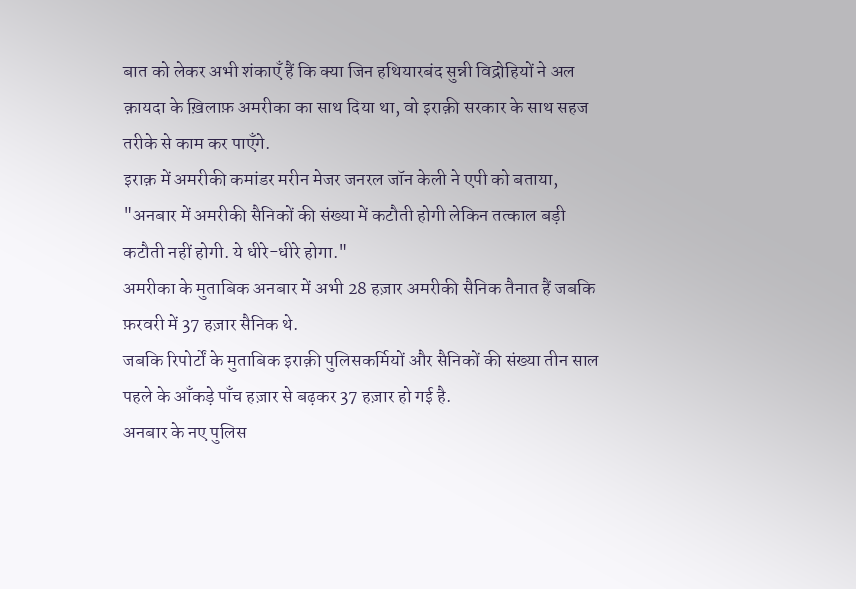बात को लेकर अभी शंकाएँ हैं कि क्या जिन हथियारबंद सुन्नी विद्रोहियों ने अल क़ायदा के ख़िलाफ़ अमरीका का साथ दिया था, वो इराक़ी सरकार के साथ सहज तरीके से काम कर पाएँगे.
इराक़ में अमरीकी कमांडर मरीन मेजर जनरल जॉन केली ने एपी को बताया, "अनबार में अमरीकी सैनिकों की संख्या में कटौती होगी लेकिन तत्काल बड़ी कटौती नहीं होगी. ये धीरे-धीरे होगा."
अमरीका के मुताबिक अनबार में अभी 28 हज़ार अमरीकी सैनिक तैनात हैं जबकि फ़रवरी में 37 हज़ार सैनिक थे.
जबकि रिपोर्टों के मुताबिक इराक़ी पुलिसकर्मियों और सैनिकों की संख्या तीन साल पहले के आँकड़े पाँच हज़ार से बढ़कर 37 हज़ार हो गई है.
अनबार के नए पुलिस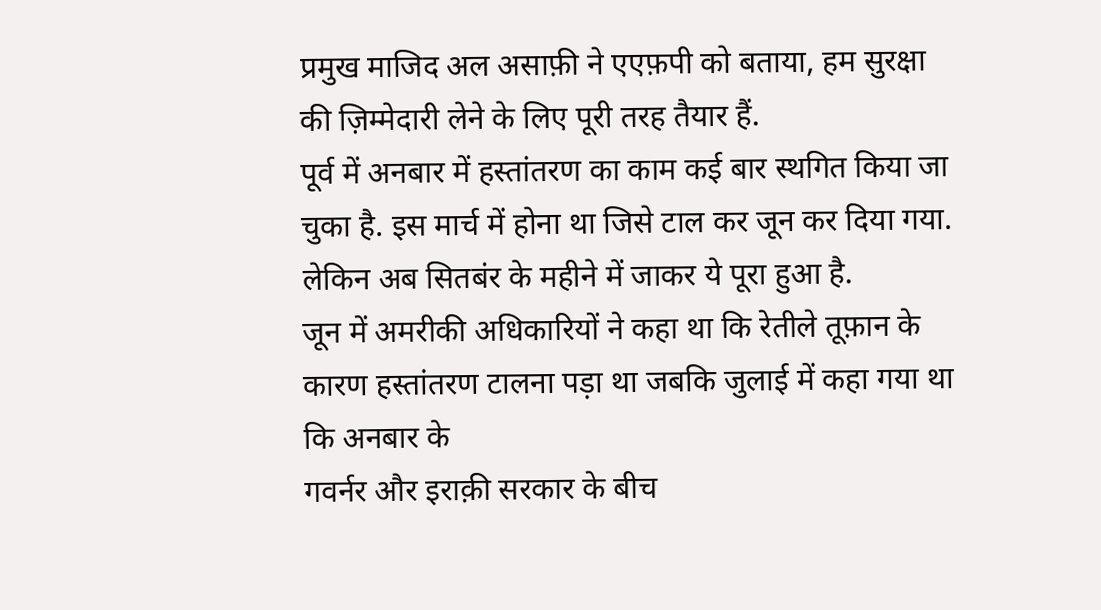प्रमुख माजिद अल असाफ़ी ने एएफ़पी को बताया, हम सुरक्षा की ज़िम्मेदारी लेने के लिए पूरी तरह तैयार हैं.
पूर्व में अनबार में हस्तांतरण का काम कई बार स्थगित किया जा चुका है. इस मार्च में होना था जिसे टाल कर जून कर दिया गया. लेकिन अब सितबंर के महीने में जाकर ये पूरा हुआ है.
जून में अमरीकी अधिकारियों ने कहा था कि रेतीले तूफ़ान के कारण हस्तांतरण टालना पड़ा था जबकि जुलाई में कहा गया था कि अनबार के
गवर्नर और इराक़ी सरकार के बीच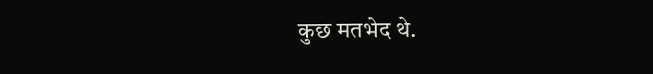कुछ मतभेद थे.